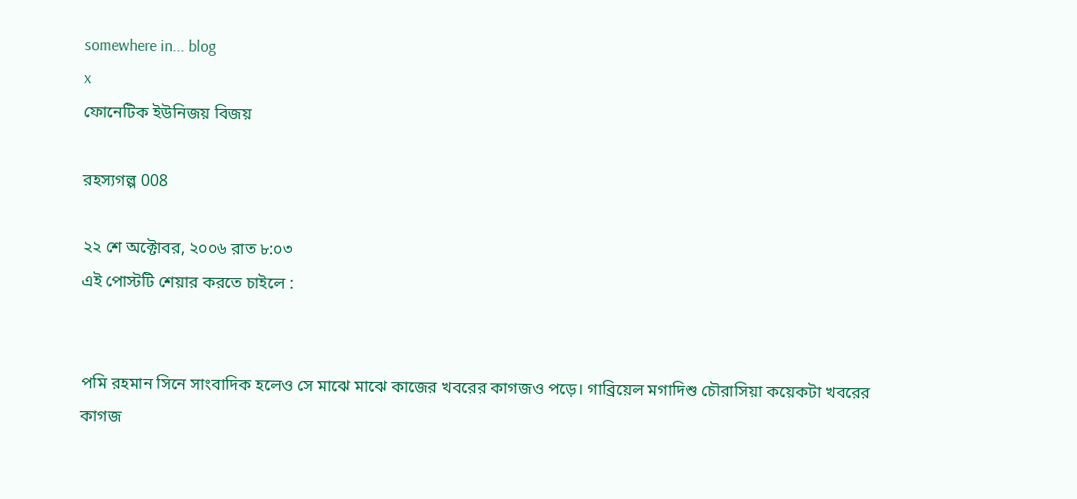somewhere in... blog
x
ফোনেটিক ইউনিজয় বিজয়

রহস্যগল্প 008

২২ শে অক্টোবর, ২০০৬ রাত ৮:০৩
এই পোস্টটি শেয়ার করতে চাইলে :


পমি রহমান সিনে সাংবাদিক হলেও সে মাঝে মাঝে কাজের খবরের কাগজও পড়ে। গাব্রিয়েল মগাদিশু চৌরাসিয়া কয়েকটা খবরের কাগজ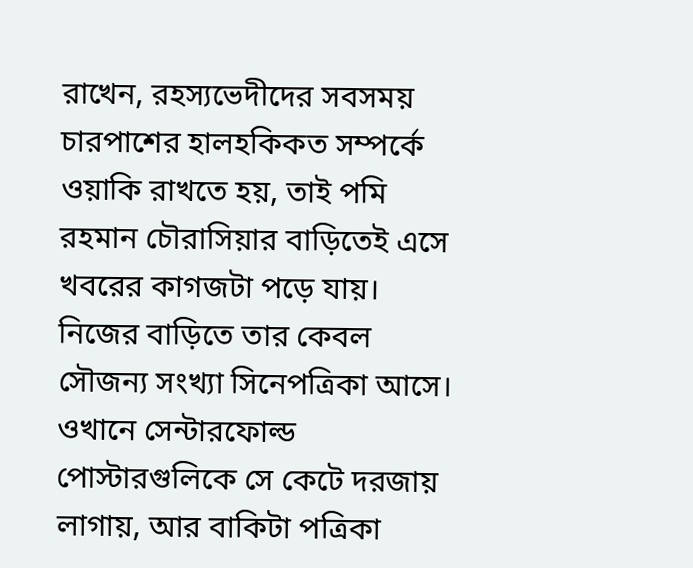রাখেন, রহস্যভেদীদের সবসময় চারপাশের হালহকিকত সম্পর্কে ওয়াকি রাখতে হয়, তাই পমি রহমান চৌরাসিয়ার বাড়িতেই এসে খবরের কাগজটা পড়ে যায়। নিজের বাড়িতে তার কেবল সৌজন্য সংখ্যা সিনেপত্রিকা আসে। ওখানে সেন্টারফোল্ড পোস্টারগুলিকে সে কেটে দরজায় লাগায়, আর বাকিটা পত্রিকা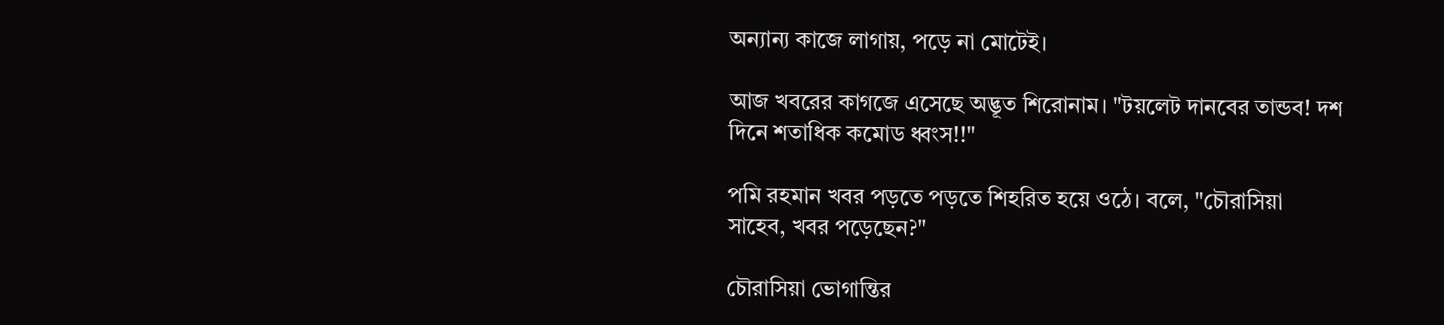অন্যান্য কাজে লাগায়, পড়ে না মোটেই।

আজ খবরের কাগজে এসেছে অদ্ভূত শিরোনাম। "টয়লেট দানবের তান্ডব! দশ দিনে শতাধিক কমোড ধ্বংস!!"

পমি রহমান খবর পড়তে পড়তে শিহরিত হয়ে ওঠে। বলে, "চৌরাসিয়া সাহেব, খবর পড়েছেন?"

চৌরাসিয়া ভোগান্তির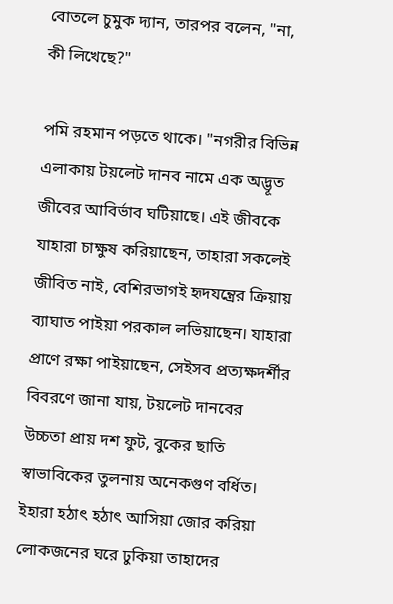বোতলে চুমুক দ্যান, তারপর বলেন, "না, কী লিখেছে?"

পমি রহমান পড়তে থাকে। "নগরীর বিভিন্ন এলাকায় টয়লেট দানব নামে এক অদ্ভূত জীবের আবির্ভাব ঘটিয়াছে। এই জীবকে যাহারা চাক্ষুষ করিয়াছেন, তাহারা সকলেই জীবিত নাই, বেশিরভাগই হৃদযন্ত্রের ক্রিয়ায় ব্যাঘাত পাইয়া পরকাল লভিয়াছেন। যাহারা প্রাণে রক্ষা পাইয়াছেন, সেইসব প্রত্যক্ষদর্শীর বিবরণে জানা যায়, টয়লেট দানবের উচ্চতা প্রায় দশ ফুট, বুকের ছাতি স্বাভাবিকের তুলনায় অনেকগুণ বর্ধিত। ইহারা হঠাৎ হঠাৎ আসিয়া জোর করিয়া লোকজনের ঘরে ঢুকিয়া তাহাদের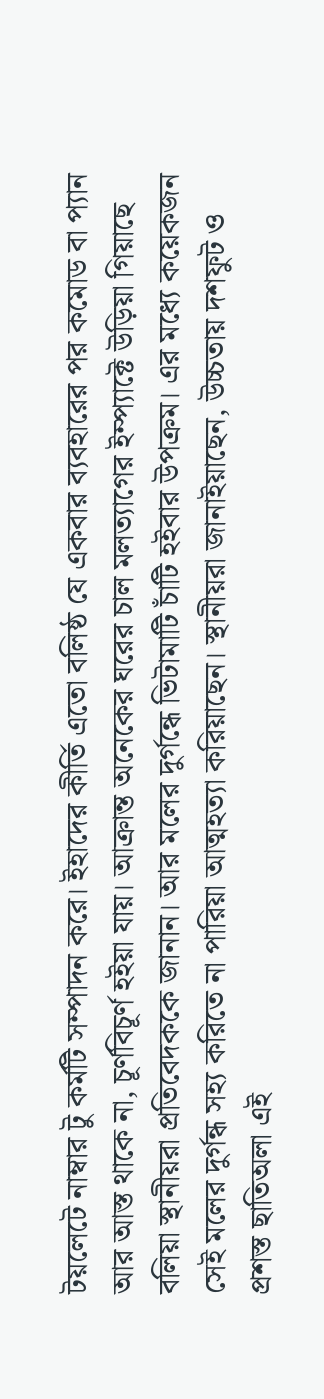টয়লেটে নাম্বার টু কর্মটি সম্পাদন করে। ইহাদের কীর্তি এতো বলিষ্ঠ যে একবার ব্যবহারের পর কমোড বা প্যান আর আস্ত থাকে না, চূর্ণবিচূর্ণ হইয়া যায়। আক্রান্ত অনেকের ঘরের চাল মলত্যাগের ইম্প্যাক্টে উড়িয়া গিয়াছে বলিয়া স্থানীয়রা প্রতিবেদককে জানান। আর মলের দুর্গন্ধে ভিটামাটি চাঁটি হইবার উপক্রম। এর মধ্যে কয়েকজন সেই মলের দুর্গন্ধ সহ্য করিতে না পারিয়া আত্মহত্যা করিয়াছেন। স্থানীয়রা জানাইয়াছেন, উচ্চতায় দশফুট ও প্রশস্ত ছাতিঅলা এই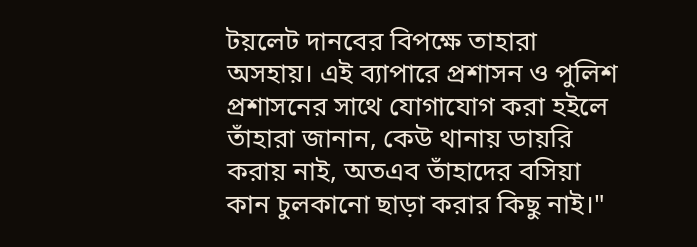টয়লেট দানবের বিপক্ষে তাহারা অসহায়। এই ব্যাপারে প্রশাসন ও পুলিশ প্রশাসনের সাথে যোগাযোগ করা হইলে তাঁহারা জানান, কেউ থানায় ডায়রি করায় নাই, অতএব তাঁহাদের বসিয়া কান চুলকানো ছাড়া করার কিছু নাই।"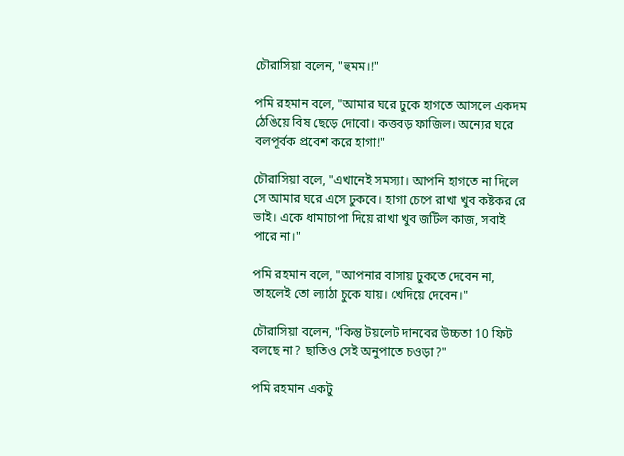চৌরাসিয়া বলেন, "হুমম।!"

পমি রহমান বলে, "আমার ঘরে ঢুকে হাগতে আসলে একদম ঠেঙিয়ে বিষ ছেড়ে দোবো। কত্তবড় ফাজিল। অন্যের ঘরে বলপূর্বক প্রবেশ করে হাগা!"

চৌরাসিয়া বলে, "এখানেই সমস্যা। আপনি হাগতে না দিলে সে আমার ঘরে এসে ঢুকবে। হাগা চেপে রাখা খুব কষ্টকর রে ভাই। একে ধামাচাপা দিয়ে রাখা খুব জটিল কাজ, সবাই পারে না।"

পমি রহমান বলে, "আপনার বাসায় ঢুকতে দেবেন না, তাহলেই তো ল্যাঠা চুকে যায়। খেদিয়ে দেবেন।"

চৌরাসিয়া বলেন, "কিন্তু টয়লেট দানবের উচ্চতা 10 ফিট বলছে না? ছাতিও সেই অনুপাতে চওড়া?"

পমি রহমান একটু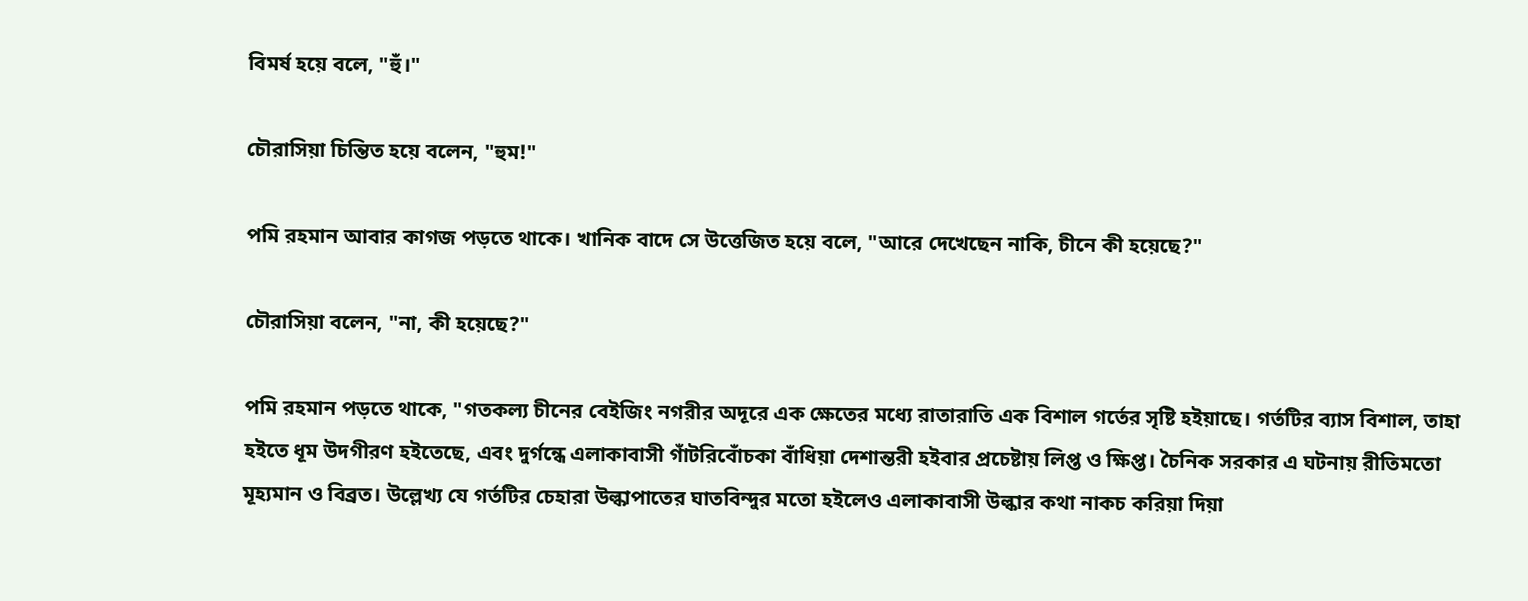বিমর্ষ হয়ে বলে, "হুঁ।"

চৌরাসিয়া চিন্তিত হয়ে বলেন, "হুম!"

পমি রহমান আবার কাগজ পড়তে থাকে। খানিক বাদে সে উত্তেজিত হয়ে বলে, "আরে দেখেছেন নাকি, চীনে কী হয়েছে?"

চৌরাসিয়া বলেন, "না, কী হয়েছে?"

পমি রহমান পড়তে থাকে, "গতকল্য চীনের বেইজিং নগরীর অদূরে এক ক্ষেতের মধ্যে রাতারাতি এক বিশাল গর্তের সৃষ্টি হইয়াছে। গর্তটির ব্যাস বিশাল, তাহা হইতে ধূম উদগীরণ হইতেছে, এবং দুর্গন্ধে এলাকাবাসী গাঁটরিবোঁচকা বাঁধিয়া দেশান্তরী হইবার প্রচেষ্টায় লিপ্ত ও ক্ষিপ্ত। চৈনিক সরকার এ ঘটনায় রীতিমতো মূহ্যমান ও বিব্রত। উল্লেখ্য যে গর্তটির চেহারা উল্কাপাতের ঘাতবিন্দুর মতো হইলেও এলাকাবাসী উল্কার কথা নাকচ করিয়া দিয়া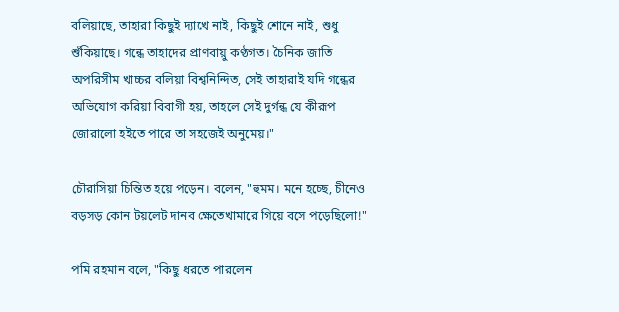বলিয়াছে, তাহারা কিছুই দ্যাখে নাই, কিছুই শোনে নাই, শুধু শুঁকিয়াছে। গন্ধে তাহাদের প্রাণবায়ু কণ্ঠগত। চৈনিক জাতি অপরিসীম খাচ্চর বলিয়া বিশ্বনিন্দিত, সেই তাহারাই যদি গন্ধের অভিযোগ করিয়া বিবাগী হয়, তাহলে সেই দুর্গন্ধ যে কীরূপ জোরালো হইতে পারে তা সহজেই অনুমেয়।"

চৌরাসিয়া চিন্তিত হয়ে পড়েন। বলেন, "হুমম। মনে হচ্ছে, চীনেও বড়সড় কোন টয়লেট দানব ক্ষেতেখামারে গিয়ে বসে পড়েছিলো!"

পমি রহমান বলে, "কিছু ধরতে পারলেন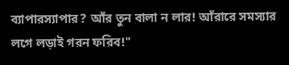ব্যাপারস্যাপার? আঁর তুন বালা ন লার! আঁরারে সমস্যার লগে লড়াই গরন ফরিব!"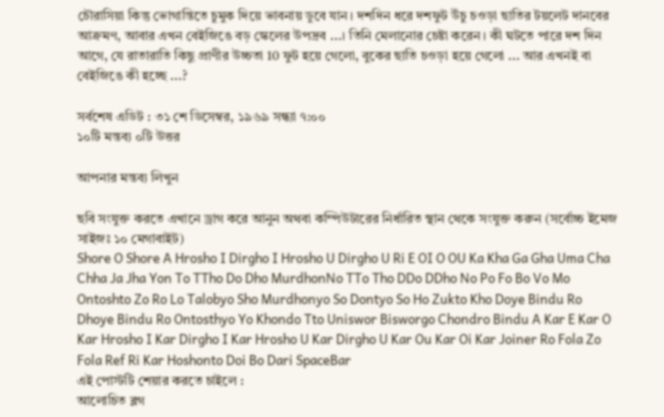চৌরাসিয়া কিন্তু ভোগান্তিতে চুমুক দিয়ে ভাবনায় ডুবে যান। দশদিন ধরে দশফুট উঁচু চওড়া ছাতির টয়লেট দানবের আক্রমণ, আবার এখন বেইজিঙে বড় স্কেলের উপদ্রব ...। তিনি মেলানোর চেষ্টা করেন। কী ঘটতে পারে দশ দিন আগে, যে রাতারাতি কিছু প্রাণীর উচ্চতা 10 ফুট হয়ে গেলো, বুকের ছাতি চওড়া হয়ে গেলো ... আর এখনই বা বেইজিঙে কী হচ্ছে ...?

সর্বশেষ এডিট : ৩১ শে ডিসেম্বর, ১৯৬৯ সন্ধ্যা ৭:০০
১০টি মন্তব্য ০টি উত্তর

আপনার মন্তব্য লিখুন

ছবি সংযুক্ত করতে এখানে ড্রাগ করে আনুন অথবা কম্পিউটারের নির্ধারিত স্থান থেকে সংযুক্ত করুন (সর্বোচ্চ ইমেজ সাইজঃ ১০ মেগাবাইট)
Shore O Shore A Hrosho I Dirgho I Hrosho U Dirgho U Ri E OI O OU Ka Kha Ga Gha Uma Cha Chha Ja Jha Yon To TTho Do Dho MurdhonNo TTo Tho DDo DDho No Po Fo Bo Vo Mo Ontoshto Zo Ro Lo Talobyo Sho Murdhonyo So Dontyo So Ho Zukto Kho Doye Bindu Ro Dhoye Bindu Ro Ontosthyo Yo Khondo Tto Uniswor Bisworgo Chondro Bindu A Kar E Kar O Kar Hrosho I Kar Dirgho I Kar Hrosho U Kar Dirgho U Kar Ou Kar Oi Kar Joiner Ro Fola Zo Fola Ref Ri Kar Hoshonto Doi Bo Dari SpaceBar
এই পোস্টটি শেয়ার করতে চাইলে :
আলোচিত ব্লগ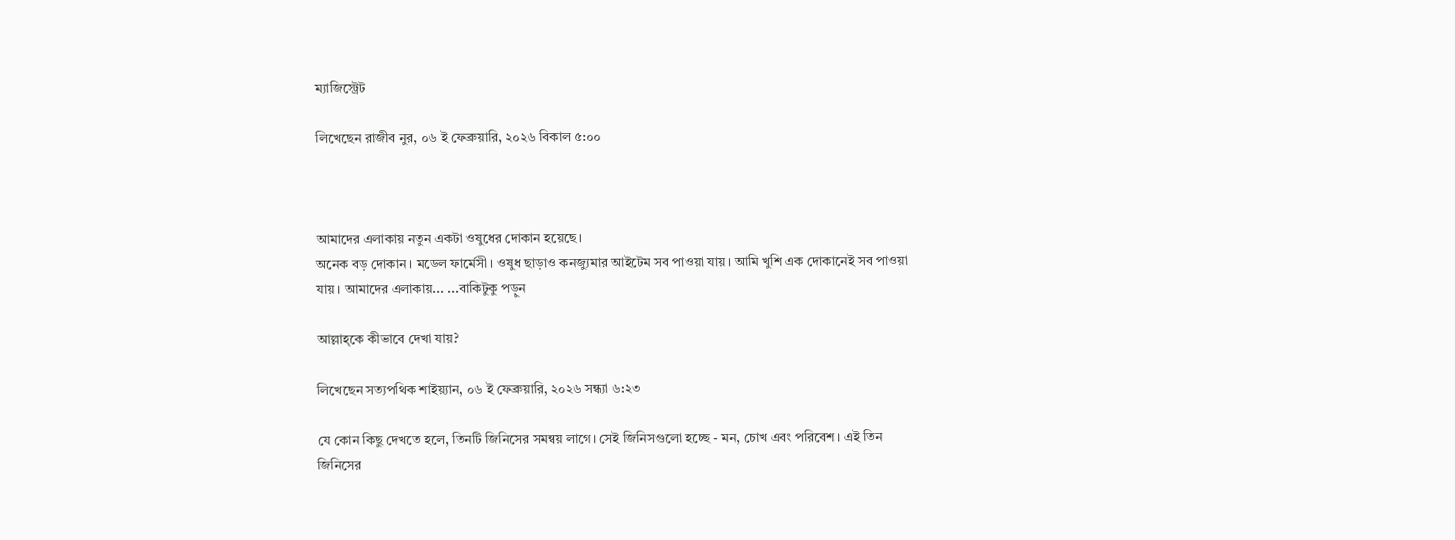ম্যাজিস্ট্রেট

লিখেছেন রাজীব নুর, ০৬ ই ফেব্রুয়ারি, ২০২৬ বিকাল ৫:০০



আমাদের এলাকায় নতুন একটা ওষুধের দোকান হয়েছে।
অনেক বড় দোকান। মডেল ফার্মেসী। ওষুধ ছাড়াও কনজ্যুমার আইটেম সব পাওয়া যায়। আমি খুশি এক দোকানেই সব পাওয়া যায়। আমাদের এলাকায়... ...বাকিটুকু পড়ুন

আল্লাহ্‌কে কীভাবে দেখা যায়?

লিখেছেন সত্যপথিক শাইয়্যান, ০৬ ই ফেব্রুয়ারি, ২০২৬ সন্ধ্যা ৬:২৩

যে কোন কিছু দেখতে হলে, তিনটি জিনিসের সমন্বয় লাগে। সেই জিনিসগুলো হচ্ছে - মন, চোখ এবং পরিবেশ। এই তিন জিনিসের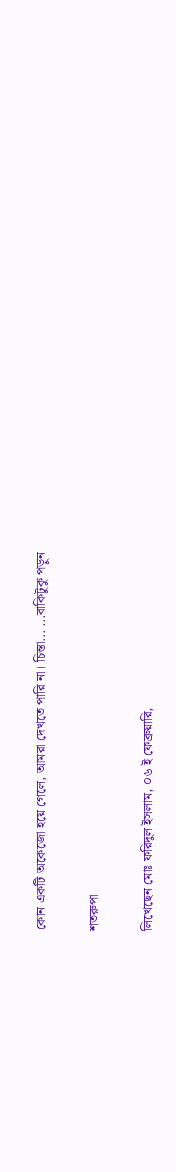কোন একটি অকেজো হয়ে গেলে, আমরা দেখতে পারি না। চিন্তা... ...বাকিটুকু পড়ুন

শতরুপা

লিখেছেন মোঃ ফরিদুল ইসলাম, ০৬ ই ফেব্রুয়ারি,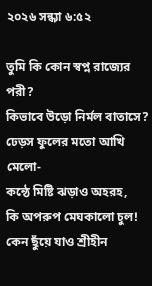২০২৬ সন্ধ্যা ৬:৫২

তুমি কি কোন স্বপ্ন রাজ্যের পরী?
কিভাবে উড়ো নির্মল বাতাসে?
ঢেড়স ফুলের মতো আখি মেলো-
কন্ঠে মিষ্টি ঝড়াও অহরহ,
কি অপরুপ মেঘকালো চুল!
কেন ছুঁয়ে যাও শ্রীহীন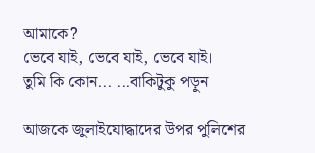আমাকে?
ভেবে যাই, ভেবে যাই, ভেবে যাই।
তুমি কি কোন... ...বাকিটুকু পড়ুন

আজকে জুলাইযোদ্ধাদের উপর পুলিশের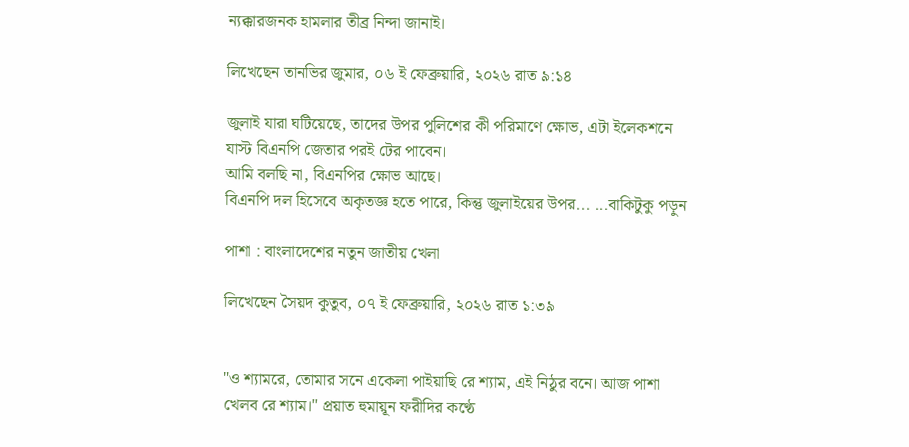ন্যক্কারজনক হামলার তীব্র নিন্দা জানাই।

লিখেছেন তানভির জুমার, ০৬ ই ফেব্রুয়ারি, ২০২৬ রাত ৯:১৪

জুলাই যারা ঘটিয়েছে, তাদের উপর পুলিশের কী পরিমাণে ক্ষোভ, এটা ইলেকশনে যাস্ট বিএনপি জেতার পরই টের পাবেন।
আমি বলছি না, বিএনপির ক্ষোভ আছে।
বিএনপি দল হিসেবে অকৃতজ্ঞ হতে পারে, কিন্তু জুলাইয়ের উপর... ...বাকিটুকু পড়ুন

পাশা : বাংলাদেশের নতুন জাতীয় খেলা

লিখেছেন সৈয়দ কুতুব, ০৭ ই ফেব্রুয়ারি, ২০২৬ রাত ১:৩৯


"ও শ্যামরে, তোমার সনে একেলা পাইয়াছি রে শ্যাম, এই নিঠুর বনে। আজ পাশা খেলব রে শ্যাম।" প্রয়াত হুমায়ূন ফরীদির কণ্ঠে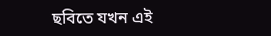ছবিতে যখন এই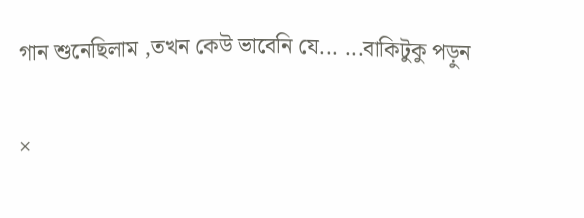গান শুনেছিলাম ,তখন কেউ ভাবেনি যে... ...বাকিটুকু পড়ুন

×